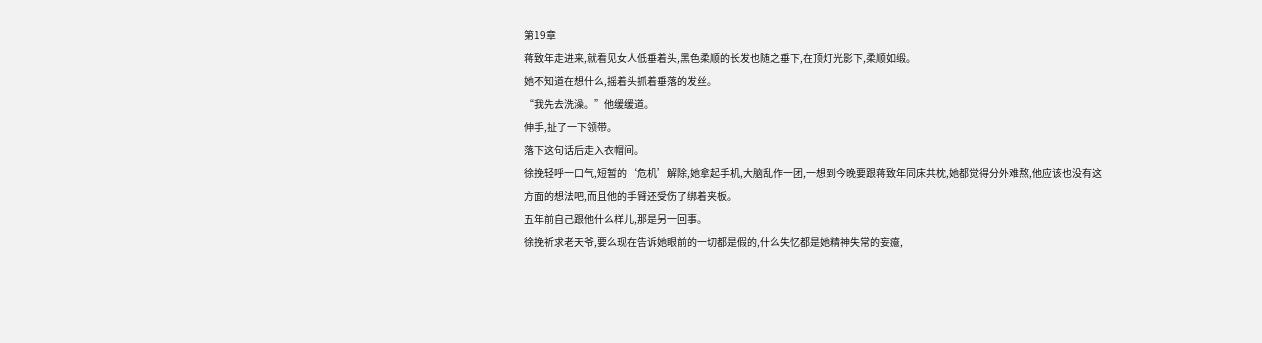第19章
蒋致年走进来,就看见女人低垂着头,黑色柔顺的长发也随之垂下,在顶灯光影下,柔顺如缎。
她不知道在想什么,摇着头抓着垂落的发丝。
“我先去洗澡。”他缓缓道。
伸手,扯了一下领带。
落下这句话后走入衣帽间。
徐挽轻呼一口气,短暂的‘危机’解除,她拿起手机,大脑乱作一团,一想到今晚要跟蒋致年同床共枕,她都觉得分外难熬,他应该也没有这方面的想法吧,而且他的手臂还受伤了绑着夹板。
五年前自己跟他什么样儿,那是另一回事。
徐挽祈求老天爷,要么现在告诉她眼前的一切都是假的,什么失忆都是她精神失常的妄癔,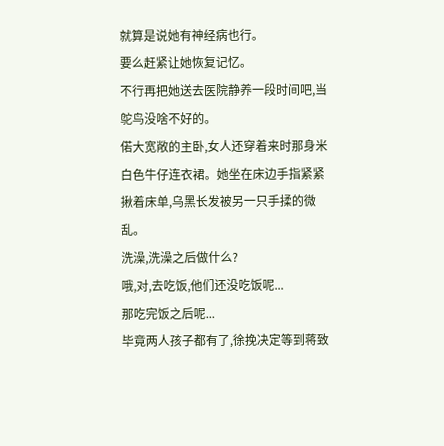就算是说她有神经病也行。
要么赶紧让她恢复记忆。
不行再把她送去医院静养一段时间吧,当鸵鸟没啥不好的。
偌大宽敞的主卧,女人还穿着来时那身米白色牛仔连衣裙。她坐在床边手指紧紧揪着床单,乌黑长发被另一只手揉的微乱。
洗澡,洗澡之后做什么?
哦,对,去吃饭,他们还没吃饭呢...
那吃完饭之后呢...
毕竟两人孩子都有了,徐挽决定等到蒋致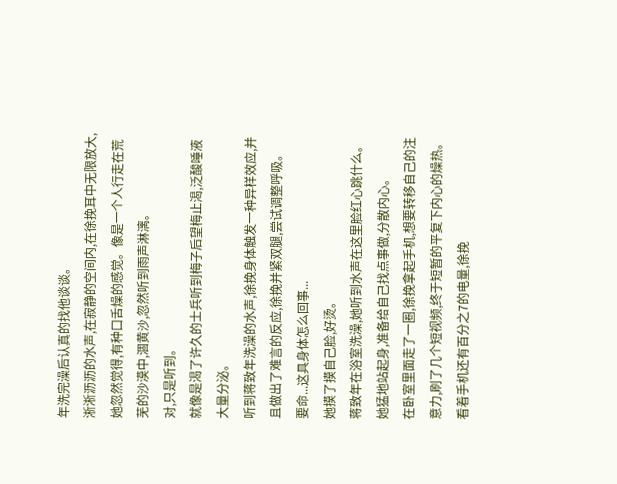年洗完澡后认真的找他谈谈。
淅淅沥沥的水声,在寂静的空间内,在徐挽耳中无限放大,她忽然觉得,有种口舌燥的感觉。像是一个人行走在荒芜的沙漠中,涸黄沙,忽然听到雨声淋漓。
对,只是听到。
就像是渴了许久的士兵听到梅子后望梅止渴,泛酸唾液大量分泌。
听到蒋致年洗澡的水声,徐挽身体触发一种异样效应,并且做出了难言的反应,徐挽并紧双腿,尝试调整呼吸。
要命...这具身体怎么回事...
她摸了摸自己脸,好烫。
蒋致年在浴室洗澡,她听到水声在这里脸红心跳什么。
她猛地站起身,准备给自己找点事做,分散内心。
在卧室里面走了一圈,徐挽拿起手机,想要转移自己的注意力,刷了几个短视频,终于短暂的平复下内心的燥热。
看着手机还有百分之7的电量,徐挽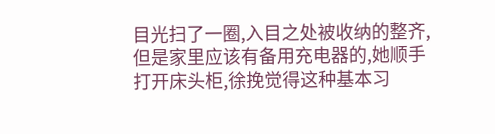目光扫了一圈,入目之处被收纳的整齐,但是家里应该有备用充电器的,她顺手打开床头柜,徐挽觉得这种基本习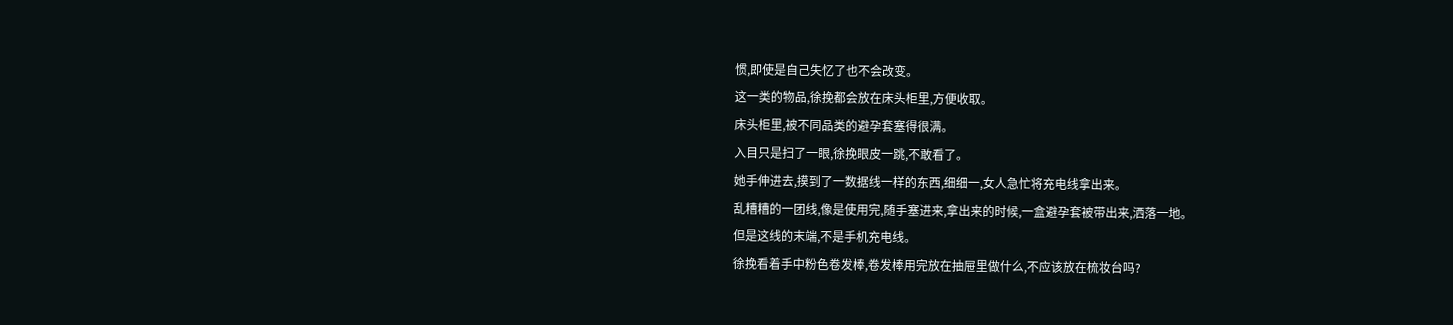惯,即使是自己失忆了也不会改变。
这一类的物品,徐挽都会放在床头柜里,方便收取。
床头柜里,被不同品类的避孕套塞得很满。
入目只是扫了一眼,徐挽眼皮一跳,不敢看了。
她手伸进去,摸到了一数据线一样的东西,细细一,女人急忙将充电线拿出来。
乱糟糟的一团线,像是使用完,随手塞进来,拿出来的时候,一盒避孕套被带出来,洒落一地。
但是这线的末端,不是手机充电线。
徐挽看着手中粉色卷发棒,卷发棒用完放在抽屉里做什么,不应该放在梳妆台吗?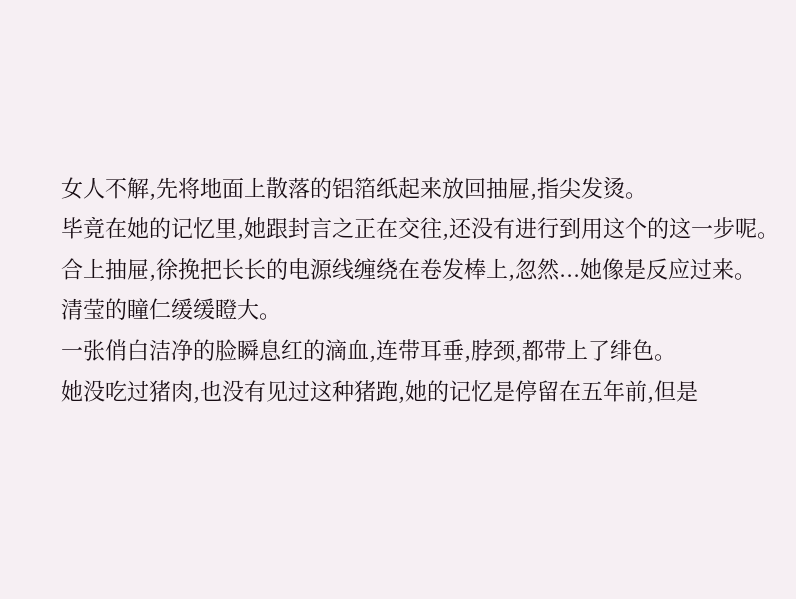女人不解,先将地面上散落的铝箔纸起来放回抽屉,指尖发烫。
毕竟在她的记忆里,她跟封言之正在交往,还没有进行到用这个的这一步呢。
合上抽屉,徐挽把长长的电源线缠绕在卷发棒上,忽然...她像是反应过来。
清莹的瞳仁缓缓瞪大。
一张俏白洁净的脸瞬息红的滴血,连带耳垂,脖颈,都带上了绯色。
她没吃过猪肉,也没有见过这种猪跑,她的记忆是停留在五年前,但是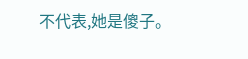不代表,她是傻子。